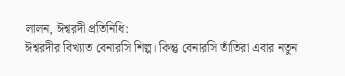লালন, ঈশ্বরদী প্রতিনিধি:
ঈশ্বরদীর বিখ্যাত বেনারসি শিল্প। কিন্তু বেনারসি তাঁতিরা এবার নতুন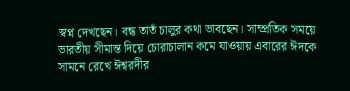স্বপ্ন দেখছেন। বন্ধ তাতঁ চালুর কথা ভাবছেন। সাম্প্রতিক সময়ে ভারতীয় সীমান্ত দিয়ে চোরাচালান কমে যাওয়ায় এবারের ঈদকে সামনে রেখে ঈশ্বরদীর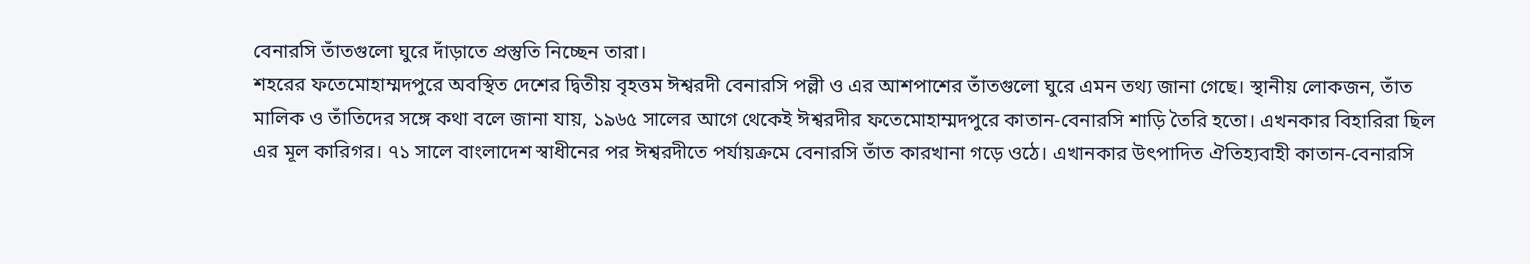বেনারসি তাঁতগুলো ঘুরে দাঁড়াতে প্রস্তুতি নিচ্ছেন তারা।
শহরের ফতেমোহাম্মদপুরে অবস্থিত দেশের দ্বিতীয় বৃহত্তম ঈশ্বরদী বেনারসি পল্লী ও এর আশপাশের তাঁতগুলো ঘুরে এমন তথ্য জানা গেছে। স্থানীয় লোকজন, তাঁত মালিক ও তাঁতিদের সঙ্গে কথা বলে জানা যায়, ১৯৬৫ সালের আগে থেকেই ঈশ্বরদীর ফতেমোহাম্মদপুরে কাতান-বেনারসি শাড়ি তৈরি হতো। এখনকার বিহারিরা ছিল এর মূল কারিগর। ৭১ সালে বাংলাদেশ স্বাধীনের পর ঈশ্বরদীতে পর্যায়ক্রমে বেনারসি তাঁত কারখানা গড়ে ওঠে। এখানকার উৎপাদিত ঐতিহ্যবাহী কাতান-বেনারসি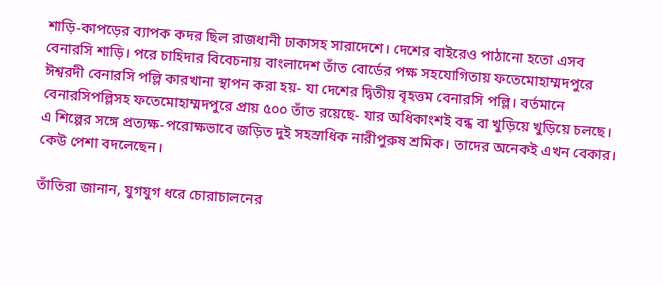শাড়ি-কাপড়ের ব্যাপক কদর ছিল রাজধানী ঢাকাসহ সারাদেশে। দেশের বাইরেও পাঠানো হতো এসব বেনারসি শাড়ি। পরে চাহিদার বিবেচনায় বাংলাদেশ তাঁত বোর্ডের পক্ষ সহযোগিতায় ফতেমোহাম্মদপুরে ঈশ্বরদী বেনারসি পল্লি কারখানা স্থাপন করা হয়- যা দেশের দ্বিতীয় বৃহত্তম বেনারসি পল্লি। বর্তমানে বেনারসিপল্লিসহ ফতেমোহাম্মদপুরে প্রায় ৫০০ তাঁত রয়েছে- যার অধিকাংশই বন্ধ বা খুড়িয়ে খুড়িয়ে চলছে। এ শিল্পের সঙ্গে প্রত্যক্ষ-পরোক্ষভাবে জড়িত দুই সহস্রাধিক নারীপুরুষ শ্রমিক। তাদের অনেকই এখন বেকার। কেউ পেশা বদলেছেন।

তাঁতিরা জানান, যুগযুগ ধরে চোরাচালনের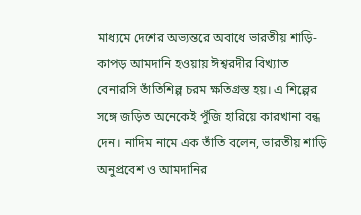মাধ্যমে দেশের অভ্যন্তরে অবাধে ভারতীয় শাড়ি-কাপড় আমদানি হওয়ায় ঈশ্বরদীর বিখ্যাত বেনারসি তাঁতিশিল্প চরম ক্ষতিগ্রস্ত হয়। এ শিল্পের সঙ্গে জড়িত অনেকেই পুঁজি হারিয়ে কারখানা বন্ধ দেন। নাদিম নামে এক তাঁতি বলেন, ভারতীয় শাড়ি অনুপ্রবেশ ও আমদানির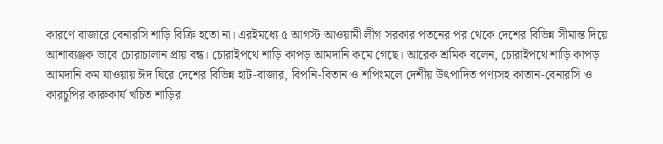কারণে বাজারে বেনারসি শাড়ি বিক্রি হতো না। এরইমধ্যে ৫ আগস্ট আওয়ামী লীগ সরকার পতনের পর থেকে দেশের বিভিন্ন সীমান্ত দিয়ে আশাব্যঞ্জক ভাবে চোরাচালান প্রায় বন্ধ। চোরাইপথে শাড়ি কাপড় আমদানি কমে গেছে। আরেক শ্রমিক বলেন, চোরাইপথে শাড়ি কাপড় আমদানি কম যাওয়ায় ঈদ ঘিরে দেশের বিভিন্ন হাট-বাজার, বিপনি-বিতান ও শপিংমলে দেশীয় উৎপাদিত পণ্যসহ কাতান-বেনারসি ও কারচুপির কারুকার্য খচিত শাড়ির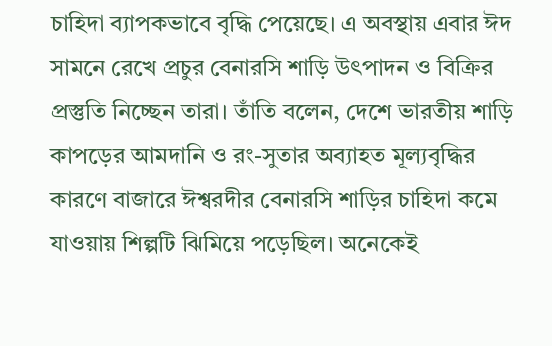চাহিদা ব্যাপকভাবে বৃদ্ধি পেয়েছে। এ অবস্থায় এবার ঈদ সামনে রেখে প্রচুর বেনারসি শাড়ি উৎপাদন ও বিক্রির প্রস্তুতি নিচ্ছেন তারা। তাঁতি বলেন, দেশে ভারতীয় শাড়ি কাপড়ের আমদানি ও রং-সুতার অব্যাহত মূল্যবৃদ্ধির কারণে বাজারে ঈশ্বরদীর বেনারসি শাড়ির চাহিদা কমে যাওয়ায় শিল্পটি ঝিমিয়ে পড়েছিল। অনেকেই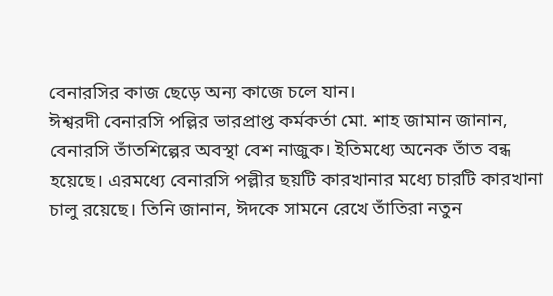বেনারসির কাজ ছেড়ে অন্য কাজে চলে যান।
ঈশ্বরদী বেনারসি পল্লির ভারপ্রাপ্ত কর্মকর্তা মো. শাহ জামান জানান, বেনারসি তাঁতশিল্পের অবস্থা বেশ নাজুক। ইতিমধ্যে অনেক তাঁত বন্ধ হয়েছে। এরমধ্যে বেনারসি পল্লীর ছয়টি কারখানার মধ্যে চারটি কারখানা চালু রয়েছে। তিনি জানান, ঈদকে সামনে রেখে তাঁতিরা নতুন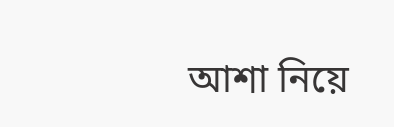আশা নিয়ে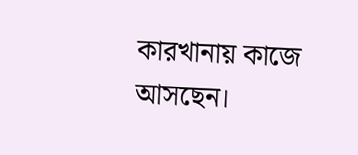কারখানায় কাজে আসছেন।